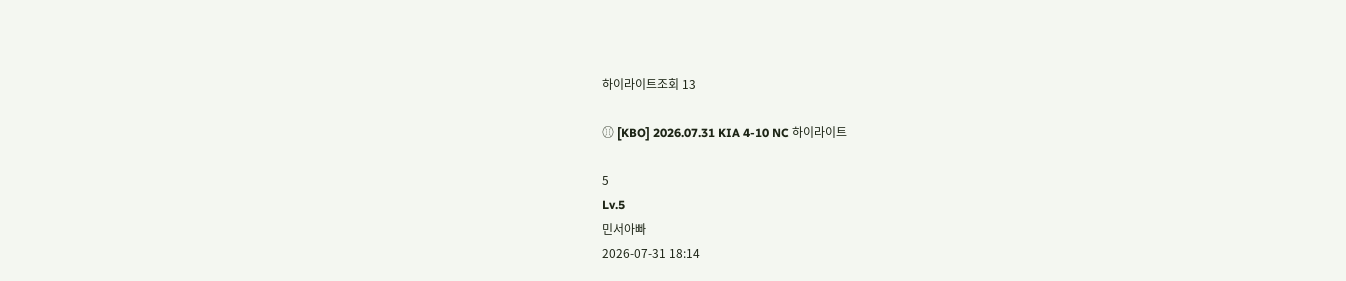하이라이트조회 13

⚾ [KBO] 2026.07.31 KIA 4-10 NC 하이라이트

5
Lv.5
민서아빠
2026-07-31 18:14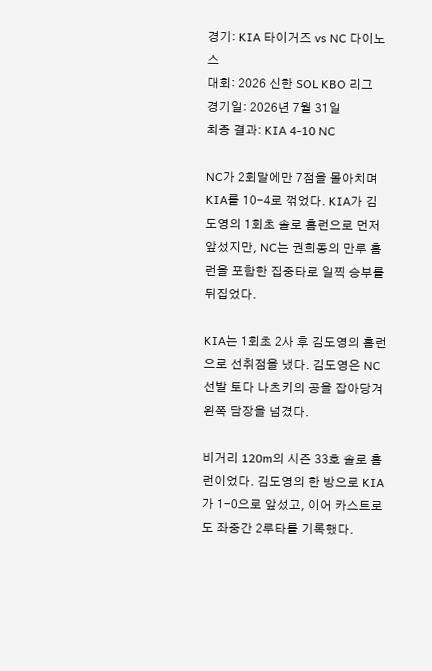경기: KIA 타이거즈 vs NC 다이노스
대회: 2026 신한 SOL KBO 리그
경기일: 2026년 7월 31일
최종 결과: KIA 4-10 NC

NC가 2회말에만 7점을 몰아치며 KIA를 10-4로 꺾었다. KIA가 김도영의 1회초 솔로 홈런으로 먼저 앞섰지만, NC는 권희동의 만루 홈런을 포함한 집중타로 일찍 승부를 뒤집었다.

KIA는 1회초 2사 후 김도영의 홈런으로 선취점을 냈다. 김도영은 NC 선발 토다 나츠키의 공을 잡아당겨 왼쪽 담장을 넘겼다.

비거리 120m의 시즌 33호 솔로 홈런이었다. 김도영의 한 방으로 KIA가 1-0으로 앞섰고, 이어 카스트로도 좌중간 2루타를 기록했다.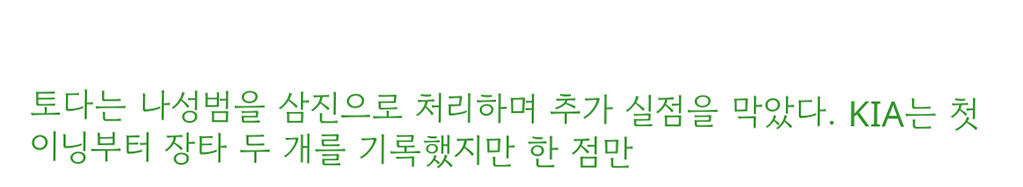토다는 나성범을 삼진으로 처리하며 추가 실점을 막았다. KIA는 첫 이닝부터 장타 두 개를 기록했지만 한 점만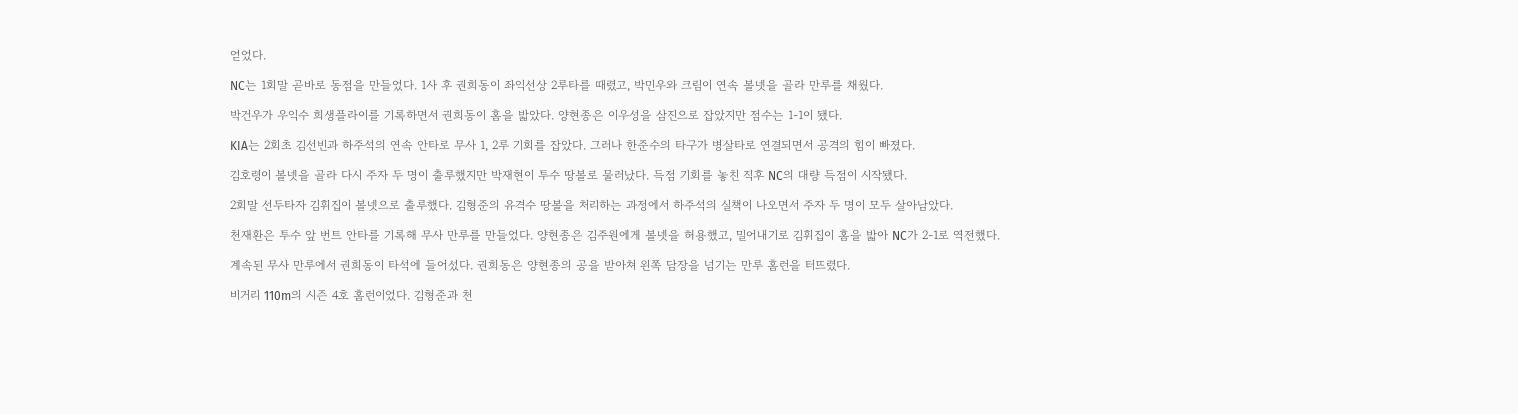얻었다.

NC는 1회말 곧바로 동점을 만들었다. 1사 후 권희동이 좌익선상 2루타를 때렸고, 박민우와 크림이 연속 볼넷을 골라 만루를 채웠다.

박건우가 우익수 희생플라이를 기록하면서 권희동이 홈을 밟았다. 양현종은 이우성을 삼진으로 잡았지만 점수는 1-1이 됐다.

KIA는 2회초 김선빈과 하주석의 연속 안타로 무사 1, 2루 기회를 잡았다. 그러나 한준수의 타구가 병살타로 연결되면서 공격의 힘이 빠졌다.

김호령이 볼넷을 골라 다시 주자 두 명이 출루했지만 박재현이 투수 땅볼로 물러났다. 득점 기회를 놓친 직후 NC의 대량 득점이 시작됐다.

2회말 선두타자 김휘집이 볼넷으로 출루했다. 김형준의 유격수 땅볼을 처리하는 과정에서 하주석의 실책이 나오면서 주자 두 명이 모두 살아남았다.

천재환은 투수 앞 번트 안타를 기록해 무사 만루를 만들었다. 양현종은 김주원에게 볼넷을 허용했고, 밀어내기로 김휘집이 홈을 밟아 NC가 2-1로 역전했다.

계속된 무사 만루에서 권희동이 타석에 들어섰다. 권희동은 양현종의 공을 받아쳐 왼쪽 담장을 넘기는 만루 홈런을 터뜨렸다.

비거리 110m의 시즌 4호 홈런이었다. 김형준과 천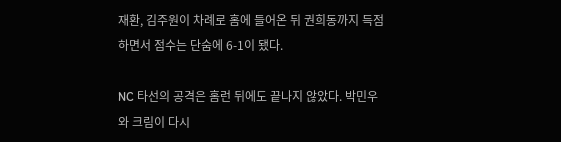재환, 김주원이 차례로 홈에 들어온 뒤 권희동까지 득점하면서 점수는 단숨에 6-1이 됐다.

NC 타선의 공격은 홈런 뒤에도 끝나지 않았다. 박민우와 크림이 다시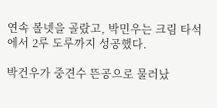연속 볼넷을 골랐고, 박민우는 크림 타석에서 2루 도루까지 성공했다.

박건우가 중견수 뜬공으로 물러났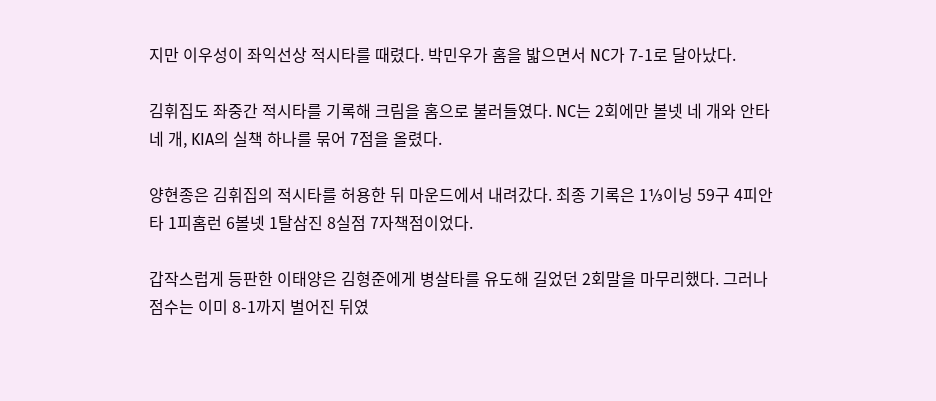지만 이우성이 좌익선상 적시타를 때렸다. 박민우가 홈을 밟으면서 NC가 7-1로 달아났다.

김휘집도 좌중간 적시타를 기록해 크림을 홈으로 불러들였다. NC는 2회에만 볼넷 네 개와 안타 네 개, KIA의 실책 하나를 묶어 7점을 올렸다.

양현종은 김휘집의 적시타를 허용한 뒤 마운드에서 내려갔다. 최종 기록은 1⅓이닝 59구 4피안타 1피홈런 6볼넷 1탈삼진 8실점 7자책점이었다.

갑작스럽게 등판한 이태양은 김형준에게 병살타를 유도해 길었던 2회말을 마무리했다. 그러나 점수는 이미 8-1까지 벌어진 뒤였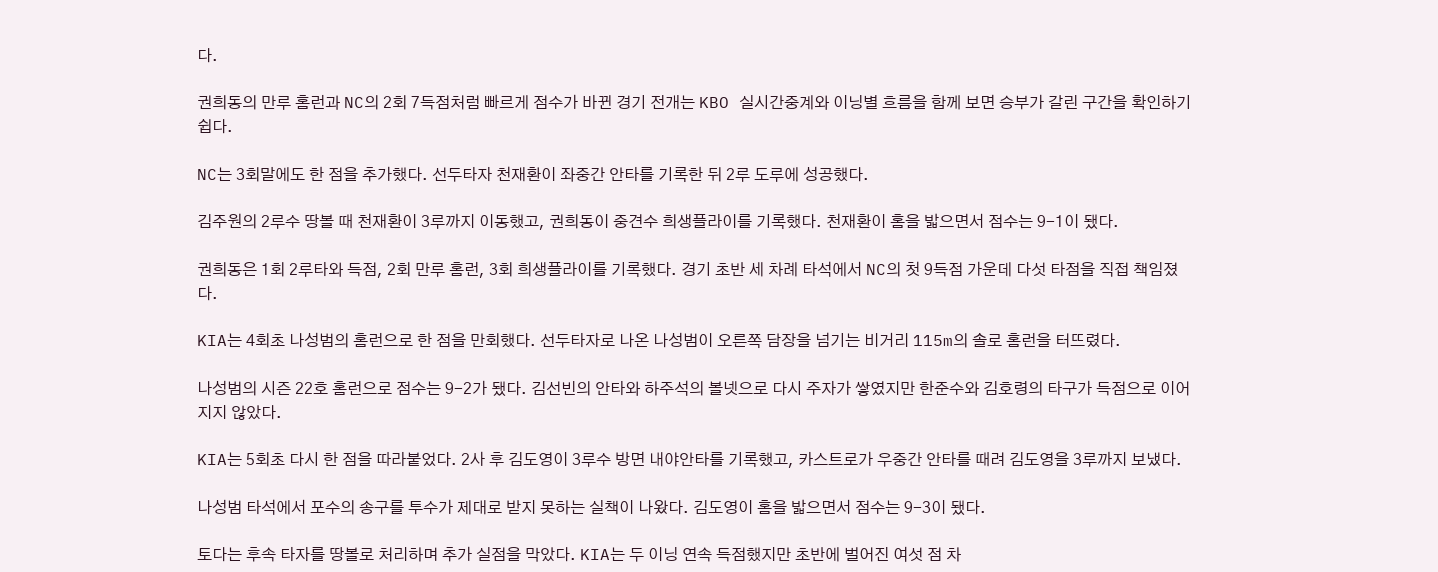다.

권희동의 만루 홈런과 NC의 2회 7득점처럼 빠르게 점수가 바뀐 경기 전개는 KBO 실시간중계와 이닝별 흐름을 함께 보면 승부가 갈린 구간을 확인하기 쉽다.

NC는 3회말에도 한 점을 추가했다. 선두타자 천재환이 좌중간 안타를 기록한 뒤 2루 도루에 성공했다.

김주원의 2루수 땅볼 때 천재환이 3루까지 이동했고, 권희동이 중견수 희생플라이를 기록했다. 천재환이 홈을 밟으면서 점수는 9-1이 됐다.

권희동은 1회 2루타와 득점, 2회 만루 홈런, 3회 희생플라이를 기록했다. 경기 초반 세 차례 타석에서 NC의 첫 9득점 가운데 다섯 타점을 직접 책임졌다.

KIA는 4회초 나성범의 홈런으로 한 점을 만회했다. 선두타자로 나온 나성범이 오른쪽 담장을 넘기는 비거리 115m의 솔로 홈런을 터뜨렸다.

나성범의 시즌 22호 홈런으로 점수는 9-2가 됐다. 김선빈의 안타와 하주석의 볼넷으로 다시 주자가 쌓였지만 한준수와 김호령의 타구가 득점으로 이어지지 않았다.

KIA는 5회초 다시 한 점을 따라붙었다. 2사 후 김도영이 3루수 방면 내야안타를 기록했고, 카스트로가 우중간 안타를 때려 김도영을 3루까지 보냈다.

나성범 타석에서 포수의 송구를 투수가 제대로 받지 못하는 실책이 나왔다. 김도영이 홈을 밟으면서 점수는 9-3이 됐다.

토다는 후속 타자를 땅볼로 처리하며 추가 실점을 막았다. KIA는 두 이닝 연속 득점했지만 초반에 벌어진 여섯 점 차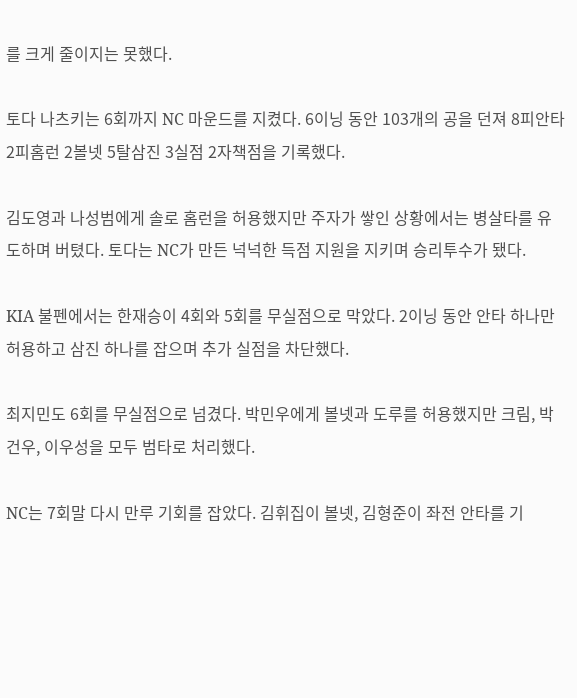를 크게 줄이지는 못했다.

토다 나츠키는 6회까지 NC 마운드를 지켰다. 6이닝 동안 103개의 공을 던져 8피안타 2피홈런 2볼넷 5탈삼진 3실점 2자책점을 기록했다.

김도영과 나성범에게 솔로 홈런을 허용했지만 주자가 쌓인 상황에서는 병살타를 유도하며 버텼다. 토다는 NC가 만든 넉넉한 득점 지원을 지키며 승리투수가 됐다.

KIA 불펜에서는 한재승이 4회와 5회를 무실점으로 막았다. 2이닝 동안 안타 하나만 허용하고 삼진 하나를 잡으며 추가 실점을 차단했다.

최지민도 6회를 무실점으로 넘겼다. 박민우에게 볼넷과 도루를 허용했지만 크림, 박건우, 이우성을 모두 범타로 처리했다.

NC는 7회말 다시 만루 기회를 잡았다. 김휘집이 볼넷, 김형준이 좌전 안타를 기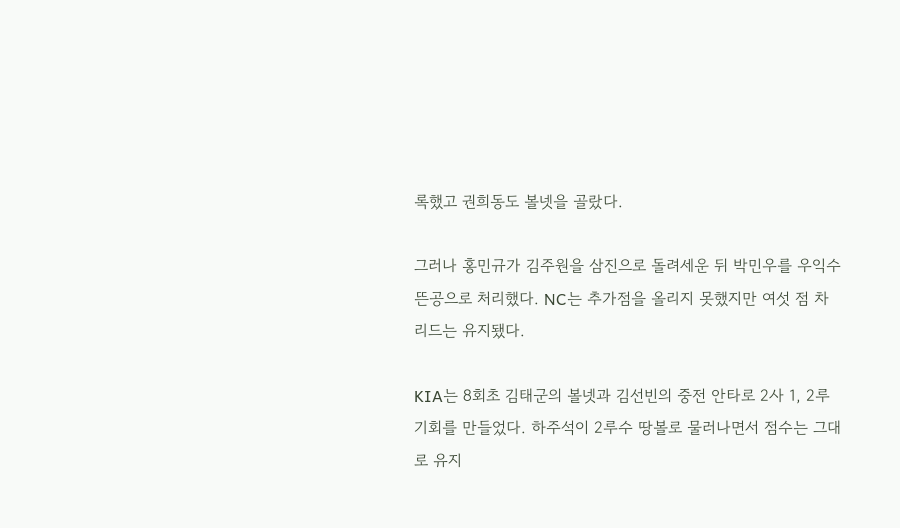록했고 권희동도 볼넷을 골랐다.

그러나 홍민규가 김주원을 삼진으로 돌려세운 뒤 박민우를 우익수 뜬공으로 처리했다. NC는 추가점을 올리지 못했지만 여섯 점 차 리드는 유지됐다.

KIA는 8회초 김태군의 볼넷과 김선빈의 중전 안타로 2사 1, 2루 기회를 만들었다. 하주석이 2루수 땅볼로 물러나면서 점수는 그대로 유지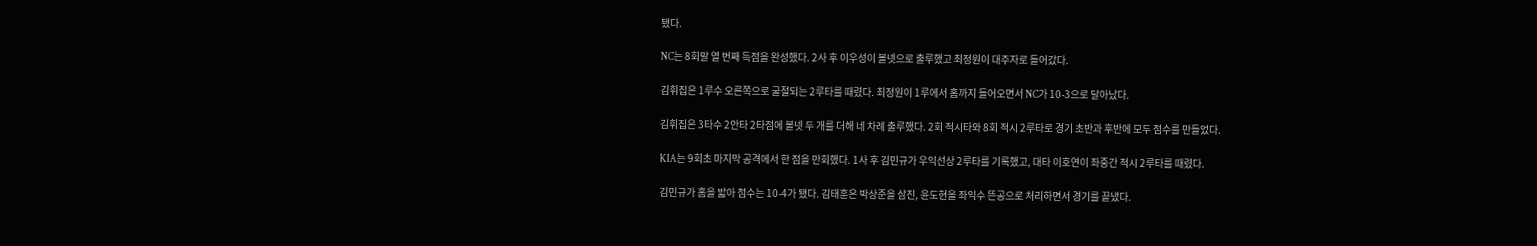됐다.

NC는 8회말 열 번째 득점을 완성했다. 2사 후 이우성이 볼넷으로 출루했고 최정원이 대주자로 들어갔다.

김휘집은 1루수 오른쪽으로 굴절되는 2루타를 때렸다. 최정원이 1루에서 홈까지 들어오면서 NC가 10-3으로 달아났다.

김휘집은 3타수 2안타 2타점에 볼넷 두 개를 더해 네 차례 출루했다. 2회 적시타와 8회 적시 2루타로 경기 초반과 후반에 모두 점수를 만들었다.

KIA는 9회초 마지막 공격에서 한 점을 만회했다. 1사 후 김민규가 우익선상 2루타를 기록했고, 대타 이호연이 좌중간 적시 2루타를 때렸다.

김민규가 홈을 밟아 점수는 10-4가 됐다. 김태훈은 박상준을 삼진, 윤도현을 좌익수 뜬공으로 처리하면서 경기를 끝냈다.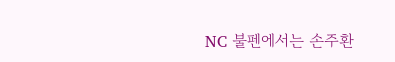NC 불펜에서는 손주환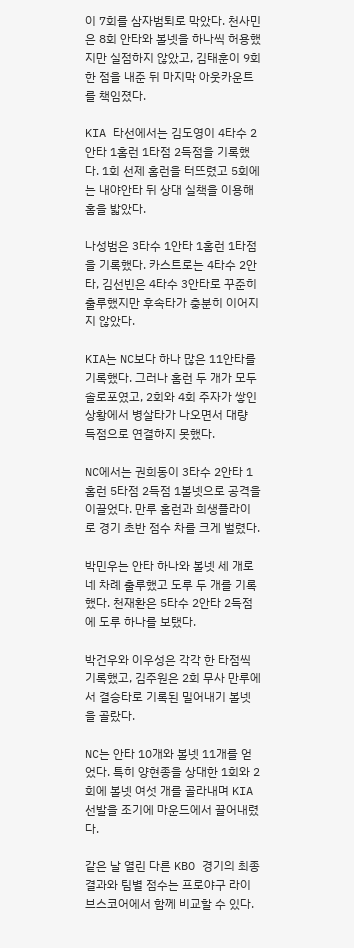이 7회를 삼자범퇴로 막았다. 천사민은 8회 안타와 볼넷을 하나씩 허용했지만 실점하지 않았고, 김태훈이 9회 한 점을 내준 뒤 마지막 아웃카운트를 책임졌다.

KIA 타선에서는 김도영이 4타수 2안타 1홈런 1타점 2득점을 기록했다. 1회 선제 홈런을 터뜨렸고 5회에는 내야안타 뒤 상대 실책을 이용해 홈을 밟았다.

나성범은 3타수 1안타 1홈런 1타점을 기록했다. 카스트로는 4타수 2안타, 김선빈은 4타수 3안타로 꾸준히 출루했지만 후속타가 충분히 이어지지 않았다.

KIA는 NC보다 하나 많은 11안타를 기록했다. 그러나 홈런 두 개가 모두 솔로포였고, 2회와 4회 주자가 쌓인 상황에서 병살타가 나오면서 대량 득점으로 연결하지 못했다.

NC에서는 권희동이 3타수 2안타 1홈런 5타점 2득점 1볼넷으로 공격을 이끌었다. 만루 홈런과 희생플라이로 경기 초반 점수 차를 크게 벌렸다.

박민우는 안타 하나와 볼넷 세 개로 네 차례 출루했고 도루 두 개를 기록했다. 천재환은 5타수 2안타 2득점에 도루 하나를 보탰다.

박건우와 이우성은 각각 한 타점씩 기록했고, 김주원은 2회 무사 만루에서 결승타로 기록된 밀어내기 볼넷을 골랐다.

NC는 안타 10개와 볼넷 11개를 얻었다. 특히 양현종을 상대한 1회와 2회에 볼넷 여섯 개를 골라내며 KIA 선발을 조기에 마운드에서 끌어내렸다.

같은 날 열린 다른 KBO 경기의 최종 결과와 팀별 점수는 프로야구 라이브스코어에서 함께 비교할 수 있다.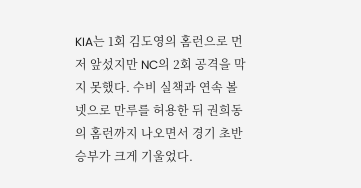KIA는 1회 김도영의 홈런으로 먼저 앞섰지만 NC의 2회 공격을 막지 못했다. 수비 실책과 연속 볼넷으로 만루를 허용한 뒤 권희동의 홈런까지 나오면서 경기 초반 승부가 크게 기울었다.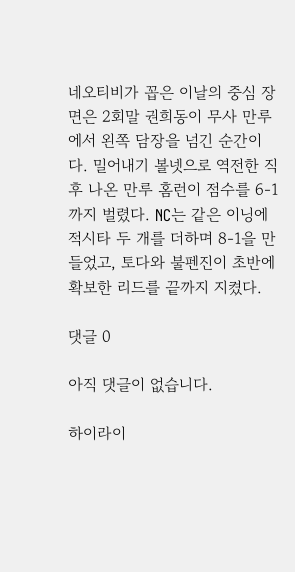네오티비가 꼽은 이날의 중심 장면은 2회말 권희동이 무사 만루에서 왼쪽 담장을 넘긴 순간이다. 밀어내기 볼넷으로 역전한 직후 나온 만루 홈런이 점수를 6-1까지 벌렸다. NC는 같은 이닝에 적시타 두 개를 더하며 8-1을 만들었고, 토다와 불펜진이 초반에 확보한 리드를 끝까지 지켰다.

댓글 0

아직 댓글이 없습니다.

하이라이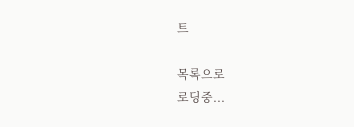트

목록으로
로딩중...